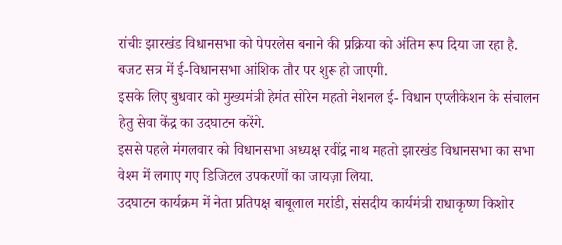रांचीः झारखंड विधानसभा को पेपरलेस बनाने की प्रक्रिया को अंतिम रूप दिया जा रहा है. बजट सत्र में ई-विधानसभा आंशिक तौर पर शुरू हो जाएगी.
इसके लिए बुधवार को मुख्यमंत्री हेमंत सोरेन महतो नेशनल ई- विधान एप्लीकेशन के संचालन हेतु सेवा केंद्र का उदघाटन करेंगे.
इससे पहले मंगलवार को विधानसभा अध्यक्ष रवींद्र नाथ महतो झारखंड विधानसभा का सभा वेश्म में लगाए गए डिजिटल उपकरणों का जायज़ा लिया.
उदघाटन कार्यक्रम में नेता प्रतिपक्ष बाबूलाल मरांडी, संसदीय कार्यमंत्री राधाकृष्ण किशोर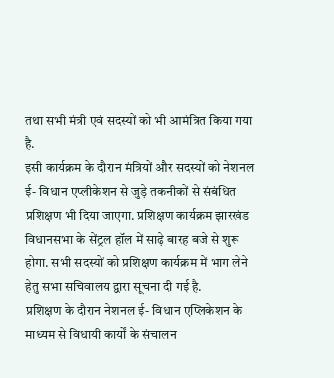तथा सभी मंत्री एवं सदस्यों को भी आमंत्रित किया गया है.
इसी कार्यक्रम के दौरान मंत्रियों और सदस्यों को नेशनल ई- विधान एप्लीकेशन से जुड़े तकनीकों से संबंधित प्रशिक्षण भी दिया जाएगा. प्रशिक्षण कार्यक्रम झारखंड विधानसभा के सेंट्रल हॉल में साढ़े बारह बजे से शुरू होगा. सभी सदस्यों को प्रशिक्षण कार्यक्रम में भाग लेने हेतु सभा सचिवालय द्वारा सूचना दी गई है.
प्रशिक्षण के दौरान नेशनल ई- विधान एप्लिकेशन के माध्यम से विधायी कार्यों के संचालन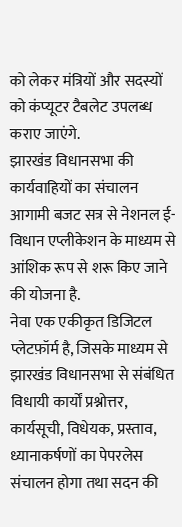को लेकर मंत्रियों और सदस्यों को कंप्यूटर टैबलेट उपलब्ध कराए जाएंगे.
झारखंड विधानसभा की कार्यवाहियों का संचालन आगामी बजट सत्र से नेशनल ई- विधान एप्लीकेशन के माध्यम से आंशिक रूप से शरू किए जाने की योजना है.
नेवा एक एकीकृत डिजिटल प्लेटफ़ॉर्म है, जिसके माध्यम से झारखंड विधानसभा से संबंधित विधायी कार्यों प्रश्नोत्तर, कार्यसूची, विधेयक, प्रस्ताव, ध्यानाकर्षणों का पेपरलेस संचालन होगा तथा सदन की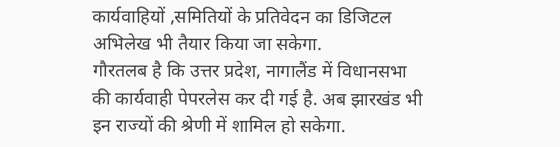कार्यवाहियों ,समितियों के प्रतिवेदन का डिजिटल अभिलेख भी तैयार किया जा सकेगा.
गौरतलब है कि उत्तर प्रदेश, नागालैंड में विधानसभा की कार्यवाही पेपरलेस कर दी गई है. अब झारखंड भी इन राज्यों की श्रेणी में शामिल हो सकेगा.